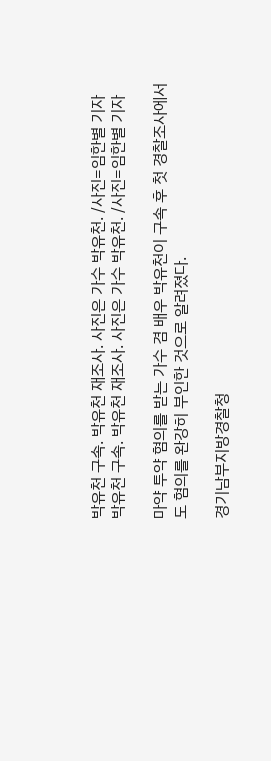박유천 구속. 박유천 재조사. 사진은 가수 박유천. /사진=임한별 기자
박유천 구속. 박유천 재조사. 사진은 가수 박유천. /사진=임한별 기자

마약 투약 혐의를 받는 가수 겸 배우 박유천이 구속 후 첫 경찰조사에서도 혐의를 완강히 부인한 것으로 알려졌다.

경기남부지방경찰청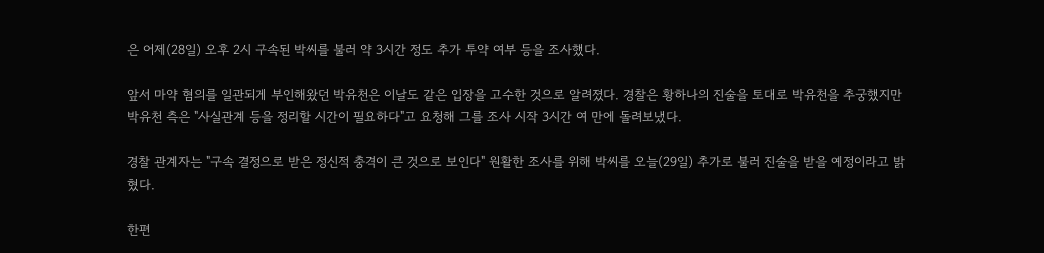은 어제(28일) 오후 2시 구속된 박씨를 불러 약 3시간 정도 추가 투약 여부 등을 조사했다.

앞서 마약 혐의를 일관되게 부인해왔던 박유천은 이날도 같은 입장을 고수한 것으로 알려졌다. 경찰은 황하나의 진술을 토대로 박유천을 추궁했지만 박유천 측은 "사실관계 등을 정리할 시간이 필요하다"고 요청해 그를 조사 시작 3시간 여 만에 돌려보냈다.

경찰 관계자는 "구속 결정으로 받은 정신적 충격이 큰 것으로 보인다" 원활한 조사를 위해 박씨를 오늘(29일) 추가로 불러 진술을 받을 예정이라고 밝혔다.

한편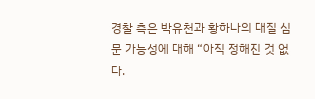경찰 측은 박유천과 황하나의 대질 심문 가능성에 대해 “아직 정해진 것 없다.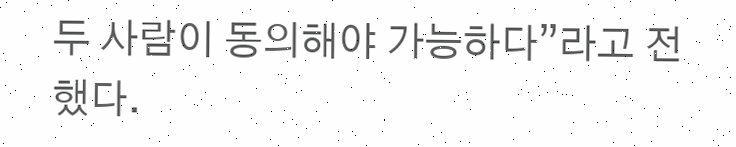두 사람이 동의해야 가능하다”라고 전했다.